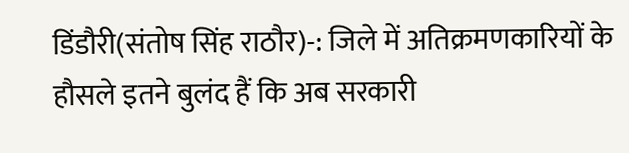डिंडौरी(संतोष सिंह राठौर)-: जिले में अतिक्रमणकारियों के हौसले इतने बुलंद हैं कि अब सरकारी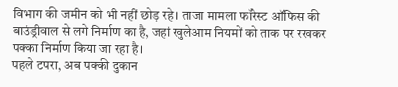विभाग की जमीन को भी नहीं छोड़ रहे। ताजा मामला फॉरेस्ट ऑफिस की बाउंड्रीवाल से लगे निर्माण का है, जहां खुलेआम नियमों को ताक पर रखकर पक्का निर्माण किया जा रहा है।
पहले टपरा, अब पक्की दुकान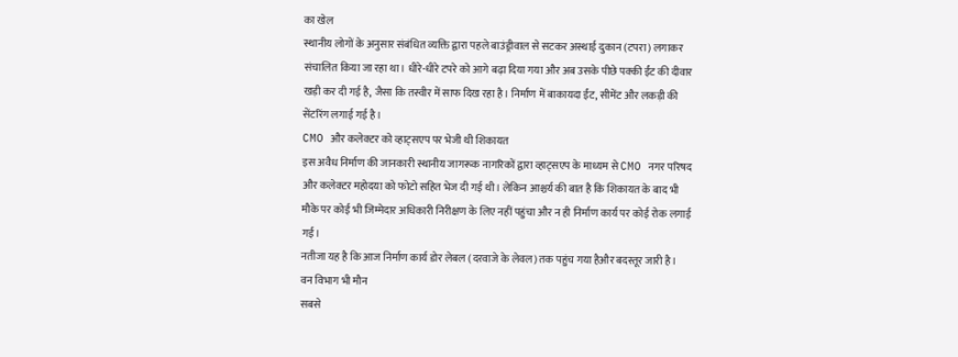का खेल
स्थानीय लोगों के अनुसार संबंधित व्यक्ति द्वारा पहले बाउंड्रीवाल से सटकर अस्थाई दुकान (टपरा) लगाकर संचालित किया जा रहा था। धीरे-धीरे टपरे को आगे बढ़ा दिया गया और अब उसके पीछे पक्की ईंट की दीवार खड़ी कर दी गई है, जैसा कि तस्वीर में साफ दिख रहा है। निर्माण में बाकायदा ईंट, सीमेंट और लकड़ी की सेंटरिंग लगाई गई है।
CMO और कलेक्टर को व्हाट्सएप पर भेजी थी शिकायत
इस अवैध निर्माण की जानकारी स्थानीय जागरूक नागरिकों द्वारा व्हाट्सएप के माध्यम से CMO नगर परिषद और कलेक्टर महोदया को फोटो सहित भेज दी गई थी। लेकिन आश्चर्य की बात है कि शिकायत के बाद भी मौके पर कोई भी जिम्मेदार अधिकारी निरीक्षण के लिए नहीं पहुंचा और न ही निर्माण कार्य पर कोई रोक लगाई गई।
नतीजा यह है कि आज निर्माण कार्य डोर लेबल (दरवाजे के लेवल) तक पहुंच गया हैऔर बदस्तूर जारी है।
वन विभाग भी मौन
सबसे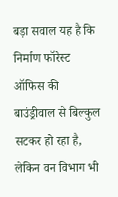बड़ा सवाल यह है कि निर्माण फॉरेस्ट ऑफिस की बाउंड्रीवाल से बिल्कुल सटकर हो रहा है, लेकिन वन विभाग भी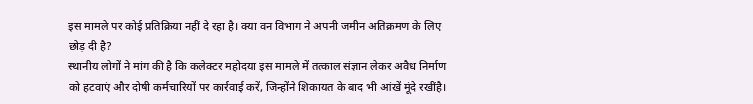इस मामले पर कोई प्रतिक्रिया नहीं दे रहा है। क्या वन विभाग ने अपनी जमीन अतिक्रमण के लिए छोड़ दी है?
स्थानीय लोगों ने मांग की है कि कलेक्टर महोदया इस मामले में तत्काल संज्ञान लेकर अवैध निर्माण को हटवाएं और दोषी कर्मचारियों पर कार्रवाई करें, जिन्होंने शिकायत के बाद भी आंखें मूंदे रखींहै।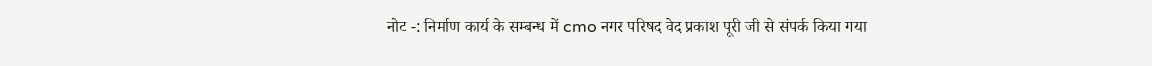नोट -: निर्माण कार्य के सम्बन्ध में cmo नगर परिषद वेद प्रकाश पूरी जी से संपर्क किया गया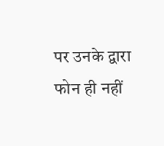पर उनके द्वारा फोन ही नहीं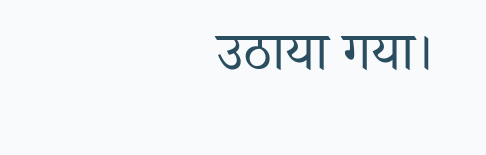उठाया गया।